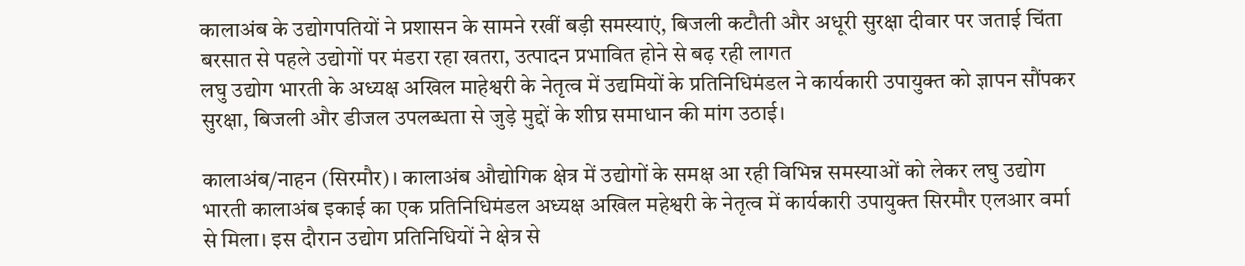कालाअंब के उद्योगपतियों ने प्रशासन के सामने रखीं बड़ी समस्याएं, बिजली कटौती और अधूरी सुरक्षा दीवार पर जताई चिंता
बरसात से पहले उद्योगों पर मंडरा रहा खतरा, उत्पादन प्रभावित होने से बढ़ रही लागत
लघु उद्योग भारती के अध्यक्ष अखिल माहेश्वरी के नेतृत्व में उद्यमियों के प्रतिनिधिमंडल ने कार्यकारी उपायुक्त को ज्ञापन सौंपकर सुरक्षा, बिजली और डीजल उपलब्धता से जुड़े मुद्दों के शीघ्र समाधान की मांग उठाई।

कालाअंब/नाहन (सिरमौर)। कालाअंब औद्योगिक क्षेत्र में उद्योगों के समक्ष आ रही विभिन्न समस्याओं को लेकर लघु उद्योग भारती कालाअंब इकाई का एक प्रतिनिधिमंडल अध्यक्ष अखिल महेश्वरी के नेतृत्व में कार्यकारी उपायुक्त सिरमौर एलआर वर्मा से मिला। इस दौरान उद्योग प्रतिनिधियों ने क्षेत्र से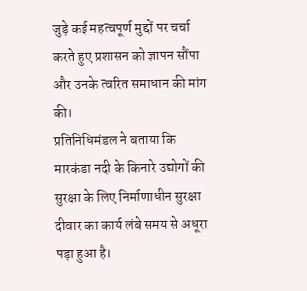जुड़े कई महत्वपूर्ण मुद्दों पर चर्चा करते हुए प्रशासन को ज्ञापन सौंपा और उनके त्वरित समाधान की मांग की।
प्रतिनिधिमंडल ने बताया कि मारकंडा नदी के किनारे उद्योगों की सुरक्षा के लिए निर्माणाधीन सुरक्षा दीवार का कार्य लंबे समय से अधूरा पड़ा हुआ है।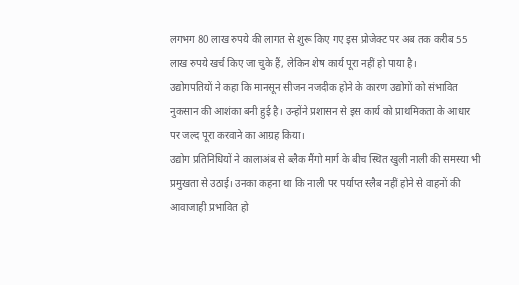लगभग 80 लाख रुपये की लागत से शुरू किए गए इस प्रोजेक्ट पर अब तक करीब 55 लाख रुपये खर्च किए जा चुके हैं, लेकिन शेष कार्य पूरा नहीं हो पाया है।
उद्योगपतियों ने कहा कि मानसून सीजन नजदीक होने के कारण उद्योगों को संभावित नुकसान की आशंका बनी हुई है। उन्होंने प्रशासन से इस कार्य को प्राथमिकता के आधार पर जल्द पूरा करवाने का आग्रह किया।
उद्योग प्रतिनिधियों ने कालाअंब से ब्लैक मैंगो मार्ग के बीच स्थित खुली नाली की समस्या भी प्रमुखता से उठाई। उनका कहना था कि नाली पर पर्याप्त स्लैब नहीं होने से वाहनों की आवाजाही प्रभावित हो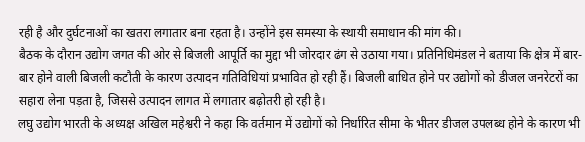रही है और दुर्घटनाओं का खतरा लगातार बना रहता है। उन्होंने इस समस्या के स्थायी समाधान की मांग की।
बैठक के दौरान उद्योग जगत की ओर से बिजली आपूर्ति का मुद्दा भी जोरदार ढंग से उठाया गया। प्रतिनिधिमंडल ने बताया कि क्षेत्र में बार-बार होने वाली बिजली कटौती के कारण उत्पादन गतिविधियां प्रभावित हो रही हैं। बिजली बाधित होने पर उद्योगों को डीजल जनरेटरों का सहारा लेना पड़ता है, जिससे उत्पादन लागत में लगातार बढ़ोतरी हो रही है।
लघु उद्योग भारती के अध्यक्ष अखिल महेश्वरी ने कहा कि वर्तमान में उद्योगों को निर्धारित सीमा के भीतर डीजल उपलब्ध होने के कारण भी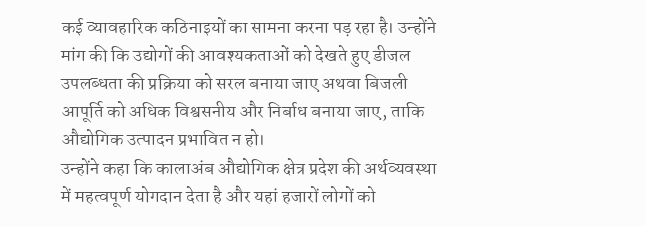कई व्यावहारिक कठिनाइयों का सामना करना पड़ रहा है। उन्होंने मांग की कि उद्योगों की आवश्यकताओं को देखते हुए डीजल उपलब्धता की प्रक्रिया को सरल बनाया जाए अथवा बिजली आपूर्ति को अधिक विश्वसनीय और निर्बाध बनाया जाए, ताकि औद्योगिक उत्पादन प्रभावित न हो।
उन्होंने कहा कि कालाअंब औद्योगिक क्षेत्र प्रदेश की अर्थव्यवस्था में महत्वपूर्ण योगदान देता है और यहां हजारों लोगों को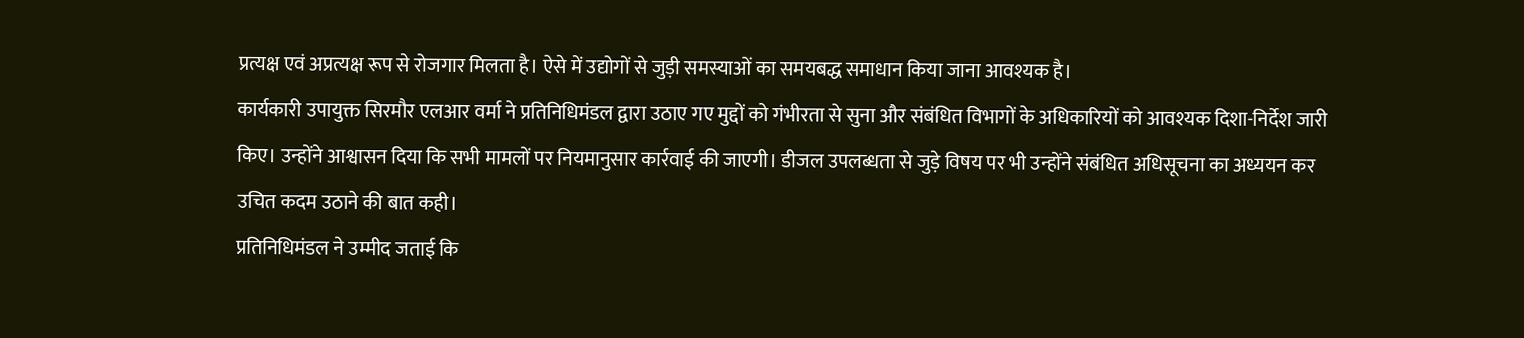प्रत्यक्ष एवं अप्रत्यक्ष रूप से रोजगार मिलता है। ऐसे में उद्योगों से जुड़ी समस्याओं का समयबद्ध समाधान किया जाना आवश्यक है।
कार्यकारी उपायुक्त सिरमौर एलआर वर्मा ने प्रतिनिधिमंडल द्वारा उठाए गए मुद्दों को गंभीरता से सुना और संबंधित विभागों के अधिकारियों को आवश्यक दिशा-निर्देश जारी किए। उन्होंने आश्वासन दिया कि सभी मामलों पर नियमानुसार कार्रवाई की जाएगी। डीजल उपलब्धता से जुड़े विषय पर भी उन्होंने संबंधित अधिसूचना का अध्ययन कर उचित कदम उठाने की बात कही।
प्रतिनिधिमंडल ने उम्मीद जताई कि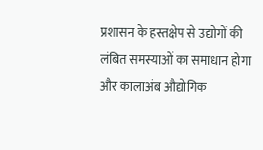प्रशासन के हस्तक्षेप से उद्योगों की लंबित समस्याओं का समाधान होगा और कालाअंब औद्योगिक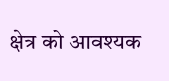क्षेत्र को आवश्यक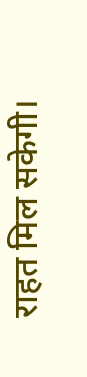राहत मिल सकेगी।